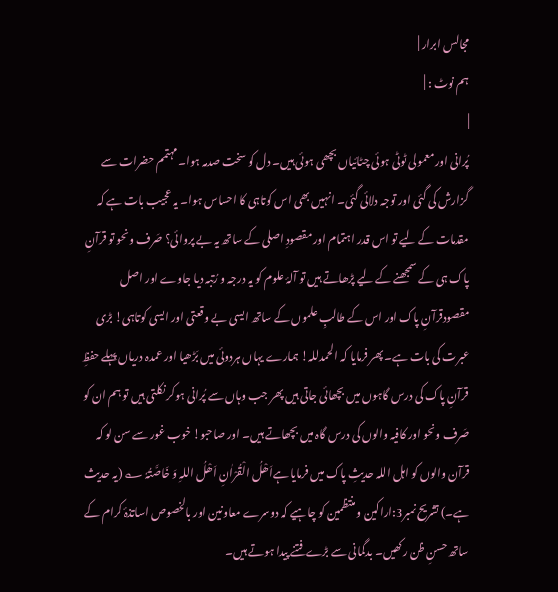مجالس ابرار |
ہم نوٹ : |
|
پُرانی اور معمولی ٹوٹی ہوئی چٹائیاں بچھی ہوئی ہیں۔ دل کو سخت صدمہ ہوا۔مہتمم حضرات سے گزارش کی گئی اور توجہ دلائی گئی۔ انہیں بھی اس کوتاہی کا احساس ہوا۔ یہ عجیب بات ہے کہ مقدمات کے لیے تو اس قدر اہتمام اور مقصودِ اصلی کے ساتھ یہ بے پروائی؟ صَرف ونحو تو قرآنِ پاک ہی کے سمجھنے کے لیے پڑھاتے ہیں تو آلۂ علوم کو یہ درجہ و رُتبہ دیا جاوے اور اصل مقصودقرآنِ پاک اور اس کے طالبِ علموں کے ساتھ ایسی بے وقعتی اور ایسی کوتاہی! بڑی عبرت کی بات ہے۔ پھر فرمایا کہ الحمدللہ! ہمارے یہاں ہردوئی میں بَڑھیا اور عمدہ دریاں پہلے حفظِ قرآنِ پاک کی درس گاہوں میں بچھائی جاتی ہیں پھر جب وہاں سے پُرانی ہوکر نکلتی ہیں تو ہم ان کو صَرف ونحو اور کافیہ والوں کی درس گاہ میں بچھاتے ہیں۔ اور صاحبو! خوب غور سے سن لو کہ قرآن والوں کو اہل اللہ حدیثِ پاک میں فرمایا ہےاَھْلُ الْقُرْاٰنِ اَھْلُ اللہِ وَ خَاصَّتُہٗ ؎ (یہ حدیث ہے۔) تشریح نمبر3:اراکین و منتظمین کو چاہیے کہ دوسرے معاونین اور بالخصوص اساتذۂ کرام کے ساتھ حسنِ ظن رکھیں۔ بدگمانی سے بڑے فتنے پیدا ہوتے ہیں۔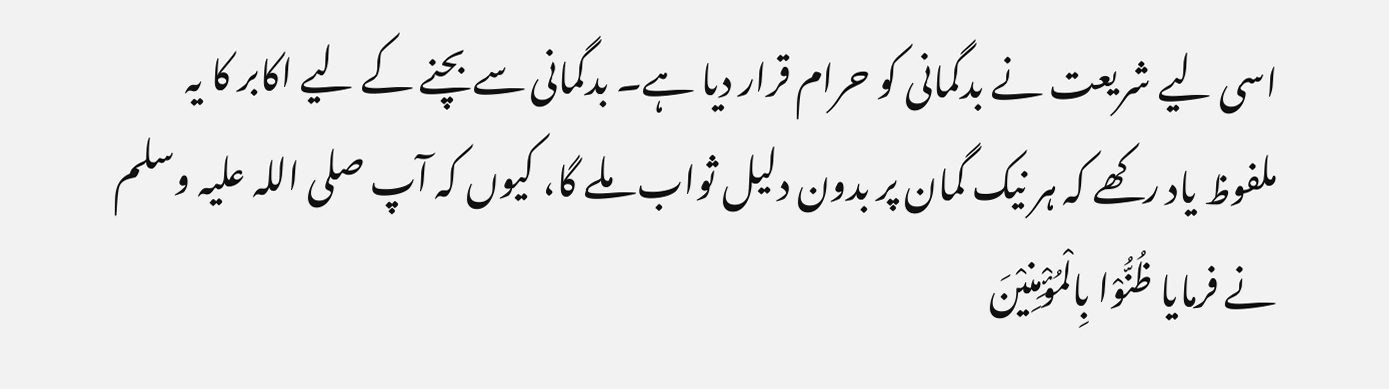اسی لیے شریعت نے بدگمانی کو حرام قرار دیا ہے۔ بدگمانی سے بچنے کے لیے اکابر کا یہ ملفوظ یاد رکھے کہ ہر نیک گمان پر بدون دلیل ثواب ملے گا، کیوں کہ آپ صلی اللہ علیہ وسلم نے فرمایا ظُنُّوْا بِالْمُؤْمِنِیْنَ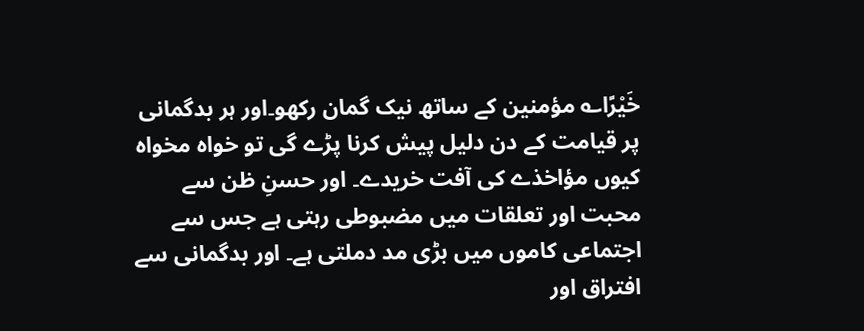خَیْرًا؎ مؤمنین کے ساتھ نیک گمان رکھو۔اور ہر بدگمانی پر قیامت کے دن دلیل پیش کرنا پڑے گی تو خواہ مخواہ کیوں مؤاخذے کی آفت خریدے۔ اور حسنِ ظن سے محبت اور تعلقات میں مضبوطی رہتی ہے جس سے اجتماعی کاموں میں بڑی مد دملتی ہے۔ اور بدگمانی سے افتراق اور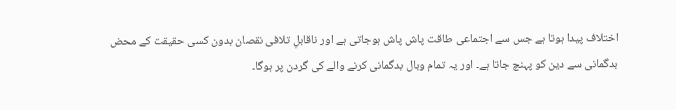اختلاف پیدا ہوتا ہے جس سے اجتماعی طاقت پاش پاش ہوجاتی ہے اور ناقابلِ تلافی نقصان بدون کسی حقیقت کے محض بدگمانی سے دین کو پہنچ جاتا ہے۔ اور یہ تمام وبال بدگمانی کرنے والے کی گردن پر ہوگا۔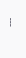---